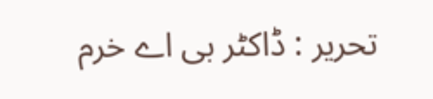تحریر : ڈاکٹر بی اے خرم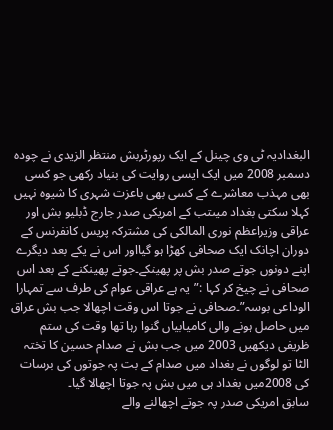البغدادیہ ٹی وی چینل کے ایک رپورٹربش منتظر الزیدی نے چودہ دسمبر 2008 میں ایک ایسی روایت کی بنیاد رکھی جو کسی بھی مہذب معاشرے کے کسی بھی باعزت شہری کا شیوہ نہیں کہلا سکتی بغداد میںتب کے امریکی صدر جارج ڈبلیو بش اور عراقی وزیراعظم نوری المالکی کی مشترکہ پریس کانفرنس کے دوران اچانک ایک صحافی کھڑا ہو گیااور اس نے یکے بعد دیگرے اپنے دونوں جوتے صدر بش پر پھینکے۔جوتے پھینکنے کے بعد اس صحافی نے چیخ کر کہا :”یہ ہے عراقی عوام کی طرف سے تمہارا الوداعی بوسہ”۔صحافی نے جوتا اس وقت اچھالا جب بش عراق میں حاصل ہونے والی کامیابیاں گنوا رہا تھا وقت کی ستم ظریفی دیکھیں 2003 میں جب بش نے صدام حسین کا تختہ الٹا تو لوگوں نے بغداد میں صدام کے بت پہ جوتوں کی برسات کی 2008میں بغداد ہی میں بش پہ جوتا اچھالا گیا۔
سابق امریکی صدر پہ جوتے اچھالنے والے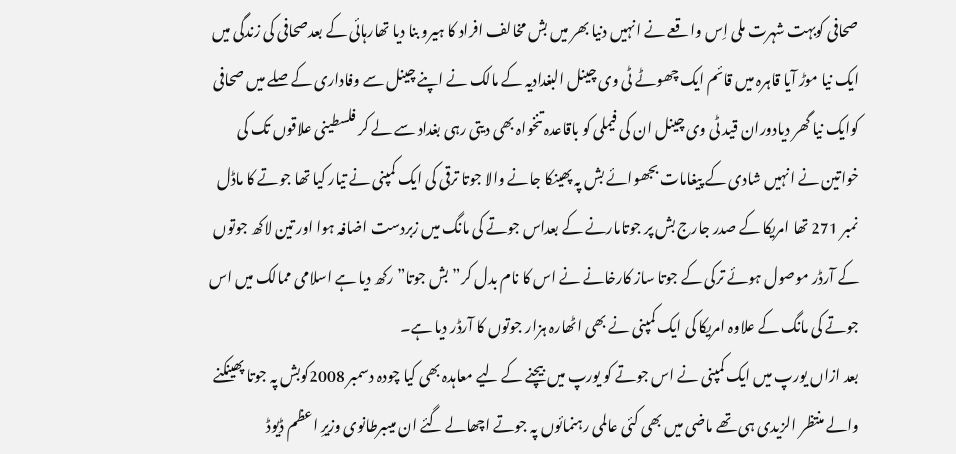صحافی کوبہت شہرت ملی اِس واقعے نے انہیں دنیا بھر میں بش مخالف افراد کا ہیرو بنا دیا تھارہائی کے بعدصحافی کی زندگی میں ایک نیا موڑ آیا قاہرہ میں قائم ایک چھوٹے ٹی وی چینل البغدادیہ کے مالک نے اپنے چینل سے وفاداری کے صلے میں صحافی کوایک نیا گھر دیادوران قید ٹی وی چینل ان کی فیملی کو باقاعدہ تنخواہ بھی دیتی رہی بغداد سے لے کر فلسطینی علاقوں تک کی خواتین نے انہیں شادی کے پیغامات بجھوائے بش پہ پھینکا جانے والا جوتا ترقی کی ایک کمپنی نے تیار کیا تھا جوتے کا ماڈل نمبر 271 تھا امریکا کے صدر جارج بش پر جوتامارنے کے بعداس جوتے کی مانگ میں زبردست اضافہ ہوا اور تین لاکھ جوتوں کے آرڈر موصول ہوئے ترکی کے جوتا ساز کارخانے نے اس کا نام بدل کر” بش جوتا” رکھ دیا ہے اسلامی ممالک میں اس جوتے کی مانگ کے علاوہ امریکا کی ایک کمپنی نے بھی اٹھارہ ہزار جوتوں کا آرڈر دیا ہے۔
بعد ازاں یورپ میں ایک کمپنی نے اس جوتے کو یورپ میں بیچنے کے لیے معاہدہ بھی کیا چودہ دسمبر 2008کوبش پہ جوتا پھینکنے والے منتظر الزیدی ہی تھے ماضی میں بھی کئی عالمی رہنمائوں پہ جوتے اچھالے گئے ان میںبرطانوی وزیرِ اعظم ڈیوڈ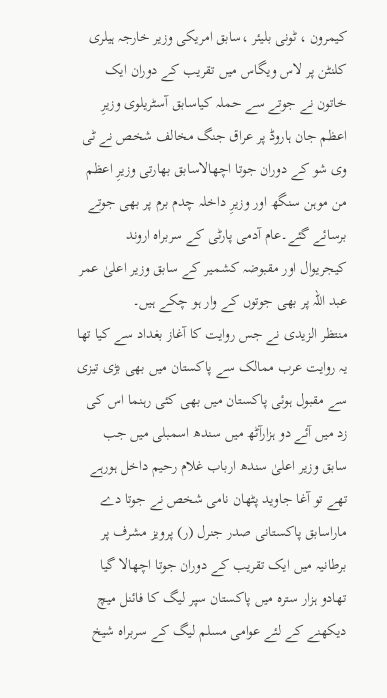کیمرون ، ٹونی بلیئر ،سابق امریکی وزیر خارجہ ہیلری کلنٹن پر لاس ویگاس میں تقریب کے دوران ایک خاتون نے جوتے سے حملہ کیاسابق آسٹریلوی وزیرِ اعظم جان ہاروڈ پر عراق جنگ مخالف شخص نے ٹی وی شو کے دوران جوتا اچھالاسابق بھارتی وزیرِ اعظم من موہن سنگھ اور وزیرِ داخلہ چدم برم پر بھی جوتے برسائے گئے۔عام آدمی پارٹی کے سربراہ اروند کیجریوال اور مقبوضہ کشمیر کے سابق وزیر اعلیٰ عمر عبد اللہ پر بھی جوتوں کے وار ہو چکے ہیں۔
منتظر الزیدی نے جس روایت کا آغاز بغداد سے کیا تھا یہ روایت عرب ممالک سے پاکستان میں بھی بڑی تیزی سے مقبول ہوئی پاکستان میں بھی کئی رہنما اس کی زد میں آئے دو ہزارآٹھ میں سندھ اسمبلی میں جب سابق وزیر اعلیٰ سندھ ارباب غلام رحیم داخل ہورہے تھے تو آغا جاوید پٹھان نامی شخص نے جوتا دے ماراسابق پاکستانی صدر جنرل (ر) پرویز مشرف پر برطانیہ میں ایک تقریب کے دوران جوتا اچھالا گیا تھادو ہزار سترہ میں پاکستان سپر لیگ کا فائنل میچ دیکھنے کے لئے عوامی مسلم لیگ کے سربراہ شیخ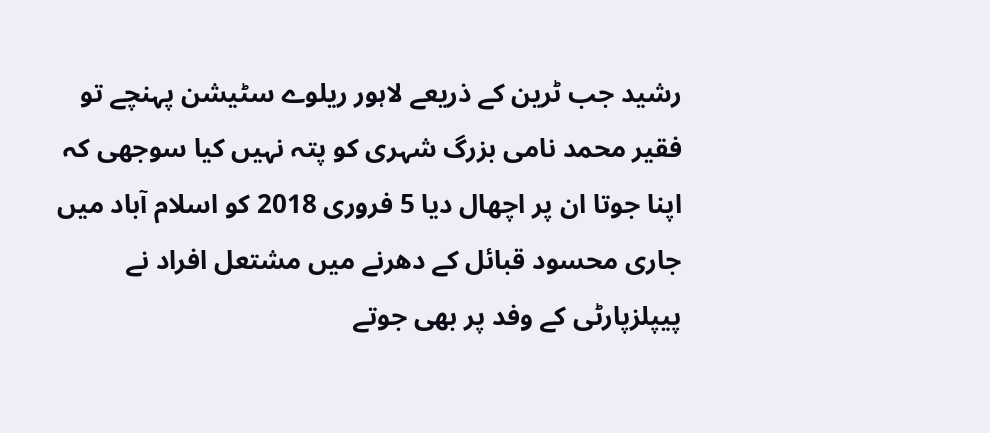رشید جب ٹرین کے ذریعے لاہور ریلوے سٹیشن پہنچے تو فقیر محمد نامی بزرگ شہری کو پتہ نہیں کیا سوجھی کہ اپنا جوتا ان پر اچھال دیا 5 فروری 2018 کو اسلام آباد میں جاری محسود قبائل کے دھرنے میں مشتعل افراد نے پیپلزپارٹی کے وفد پر بھی جوتے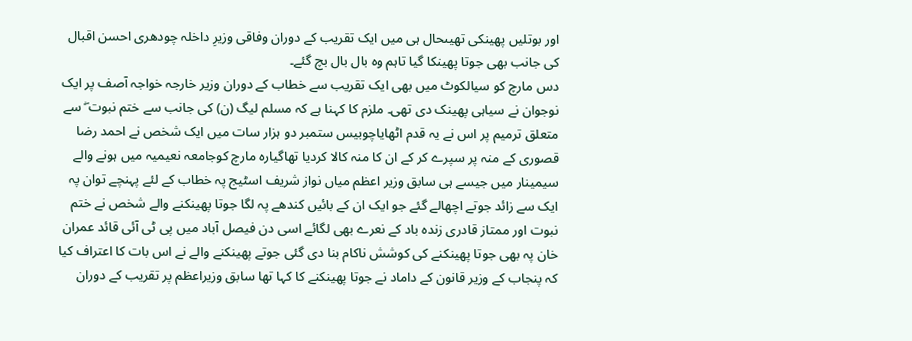اور بوتلیں پھینکی تھیںحال ہی میں ایک تقریب کے دوران وفاقی وزیرِ داخلہ چودھری احسن اقبال کی جانب بھی جوتا پھینکا گیا تاہم وہ بال بال بچ گئے۔
دس مارچ کو سیالکوٹ میں بھی ایک تقریب سے خطاب کے دوران وزیر خارجہ خواجہ آصف پر ایک نوجوان نے سیاہی پھینک دی تھی۔ ملزم کا کہنا ہے کہ مسلم لیگ (ن) کی جانب سے ختم نبوت ۖ سے متعلق ترمیم پر اس نے یہ قدم اٹھایاچوبیس ستمبر دو ہزار سات میں ایک شخص نے احمد رضا قصوری کے منہ پر سپرے کر کے ان کا منہ کالا کردیا تھاگیارہ مارچ کوجامعہ نعیمیہ میں ہونے والے سیمینار میں جیسے ہی سابق وزیر اعظم میاں نواز شریف اسٹیج پہ خطاب کے لئے پہنچے توان پہ ایک سے زائد جوتے اچھالے گئے جو ایک ان کے بائیں کندھے پہ لگا جوتا پھینکنے والے شخص نے ختم نبوت اور ممتاز قادری زندہ باد کے نعرے بھی لگائے اسی دن فیصل آباد میں پی ٹی آئی قائد عمران خان پہ بھی جوتا پھینکنے کی کوشش ناکام بنا دی گئی جوتے پھینکنے والے نے اس بات کا اعتراف کیا کہ پنجاب کے وزیر قانون کے داماد نے جوتا پھینکنے کا کہا تھا سابق وزیراعظم پر تقریب کے دوران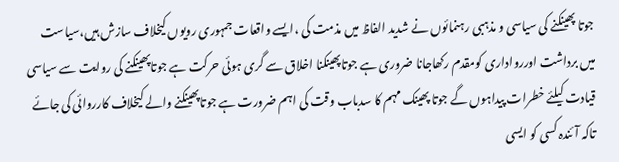جوتا پھینکنے کی سیاسی و مذہبی رہنمائوں نے شدید الفاظ میں مذمت کی ،ایسے واقعات جمہوری رویوں کیخلاف سازش ہیں،سیاست میں برداشت اوررواداری کومقدم رکھاجانا ضروری ہے جوتاپھینکنا اخلاق سے گری ہوئی حرکت ہے جوتاپھینکنے کی روایت سے سیاسی قیادت کیلئے خطرات پیداہوں گے جوتا پھینک مہم کا سدباب وقت کی اہم ضرورت ہے جوتاپھینکنے والے کیخلاف کارروائی کی جائے تاکہ آئندہ کسی کو ایسی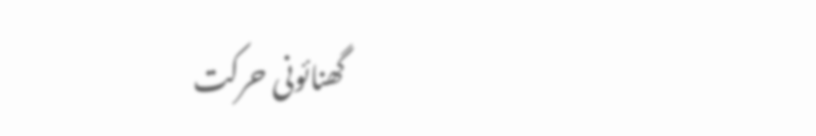گھنائونی حرکت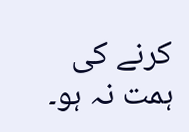کرنے کی ہمت نہ ہو۔